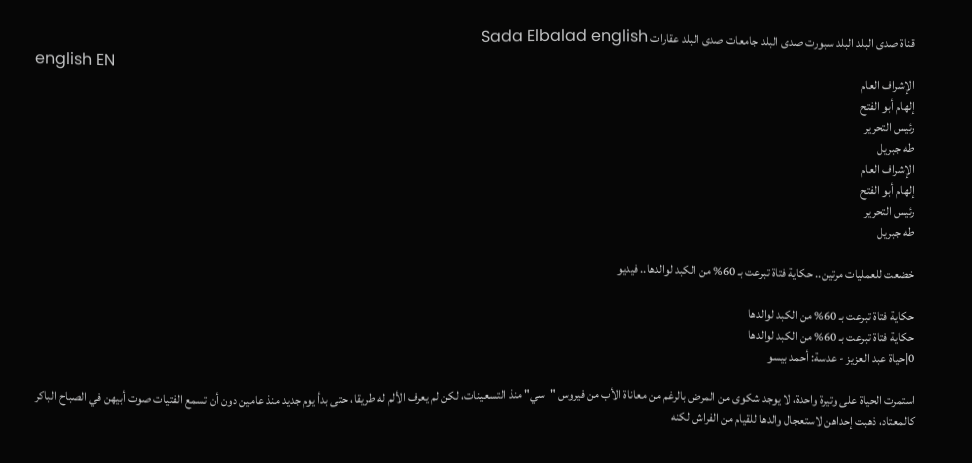قناة صدى البلد البلد سبورت صدى البلد جامعات صدى البلد عقارات Sada Elbalad english
english EN
الإشراف العام
إلهام أبو الفتح
رئيس التحرير
طه جبريل
الإشراف العام
إلهام أبو الفتح
رئيس التحرير
طه جبريل

خضعت للعمليات مرتين.. حكاية فتاة تبرعت بـ 60% من الكبد لوالدها.. فيديو

حكاية فتاة تبرعت بـ 60% من الكبد لوالدها
حكاية فتاة تبرعت بـ 60% من الكبد لوالدها
0|حياة عبد العزيز - عدسة: أحمد بيسو

استمرت الحياة على وتيرة واحدة، لا يوجد شكوى من المرض بالرغم من معاناة الأب من فيروس "سي" منذ التسعينات، لكن لم يعرف الألم له طريقا، حتى بدأ يوم جديد منذ عامين دون أن تسمع الفتيات صوت أبيهن في الصباح الباكر كالمعتاد، ذهبت إحداهن لاستعجال والدها للقيام من الفراش لكنه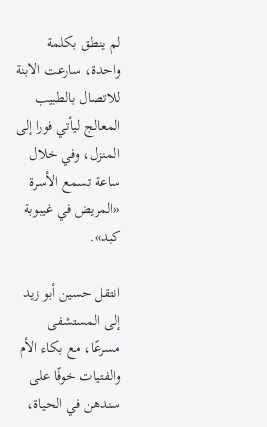لم ينطق بكلمة واحدة، سارعت الابنة للاتصال بالطبيب المعالج ليأتي فورا إلى المنزل، وفي خلال ساعة تسمع الأسرة «المريض في غيبوبة كبد».

انتقل حسين أبو زيد إلى المستشفى مسرعًا، مع بكاء الأم والفتيات خوفًا على سندهن في الحياة،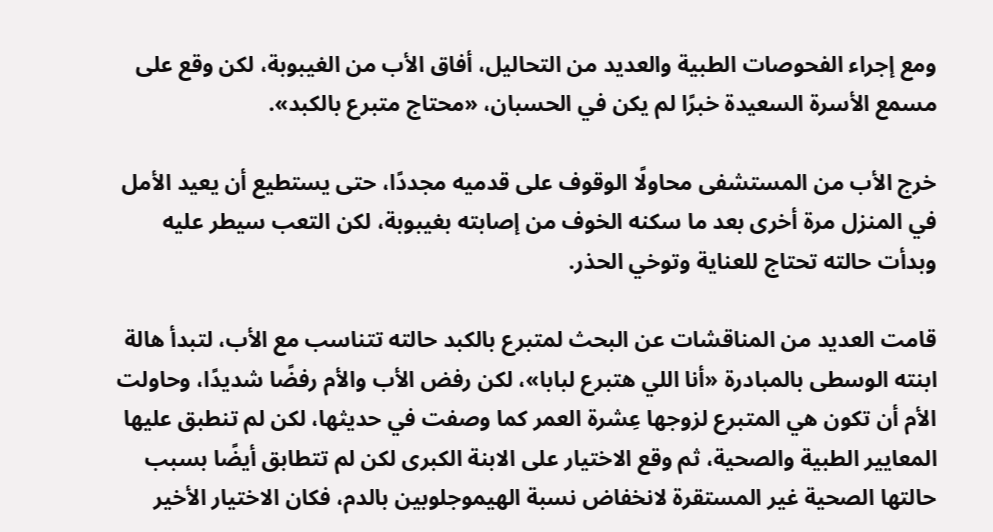ومع إجراء الفحوصات الطبية والعديد من التحاليل، أفاق الأب من الغيبوبة، لكن وقع على مسمع الأسرة السعيدة خبرًا لم يكن في الحسبان، «محتاج متبرع بالكبد».

خرج الأب من المستشفى محاولًا الوقوف على قدميه مجددًا، حتى يستطيع أن يعيد الأمل في المنزل مرة أخرى بعد ما سكنه الخوف من إصابته بغيبوبة، لكن التعب سيطر عليه وبدأت حالته تحتاج للعناية وتوخي الحذر.

قامت العديد من المناقشات عن البحث لمتبرع بالكبد حالته تتناسب مع الأب، لتبدأ هالة ابنته الوسطى بالمبادرة «أنا اللي هتبرع لبابا»، لكن رفض الأب والأم رفضًا شديدًا، وحاولت الأم أن تكون هي المتبرع لزوجها عِشرة العمر كما وصفت في حديثها، لكن لم تنطبق عليها المعايير الطبية والصحية، ثم وقع الاختيار على الابنة الكبرى لكن لم تتطابق أيضًا بسبب حالتها الصحية غير المستقرة لانخفاض نسبة الهيموجلوبين بالدم، فكان الاختيار الأخير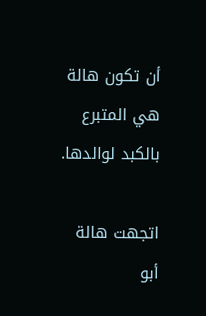أن تكون هالة هي المتبرع بالكبد لوالدها.

اتجهت هالة أبو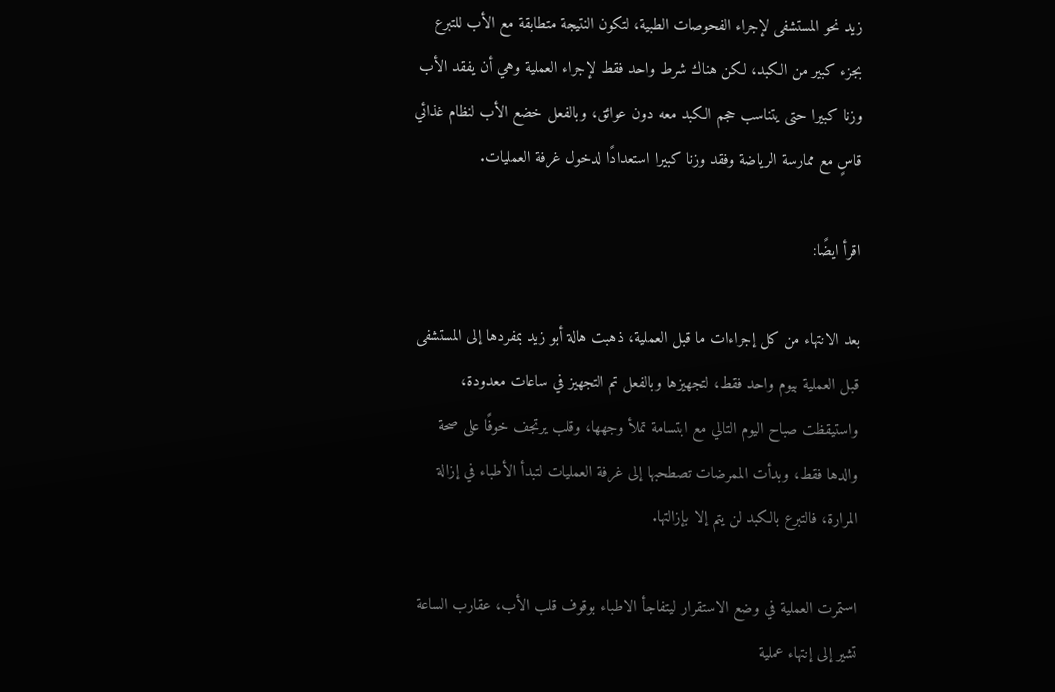زيد نحو المستشفى لإجراء الفحوصات الطبية، لتكون النتيجة متطابقة مع الأب للتبرع بجزء كبير من الكبد، لكن هناك شرط واحد فقط لإجراء العملية وهي أن يفقد الأب وزنا كبيرا حتى يتناسب حجم الكبد معه دون عوائق، وبالفعل خضع الأب لنظام غذائي قاسٍ مع ممارسة الرياضة وفقد وزنا كبيرا استعدادًا لدخول غرفة العمليات.

اقرأ ايضًا:

بعد الانتهاء من كل إجراءات ما قبل العملية، ذهبت هالة أبو زيد بمفردها إلى المستشفى قبل العملية بيوم واحد فقط، لتجهيزها وبالفعل تم التجهيز في ساعات معدودة، واستيقظت صباح اليوم التالي مع ابتسامة تملأ وجهها، وقلب يرتجف خوفًا على صحة والدها فقط، وبدأت الممرضات تصطحبها إلى غرفة العمليات لتبدأ الأطباء في إزالة المرارة، فالتبرع بالكبد لن يتم إلا بإزالتها.

استمرت العملية في وضع الاستقرار ليتفاجأ الاطباء بوقوف قلب الأب، عقارب الساعة تشير إلى إنتهاء عملية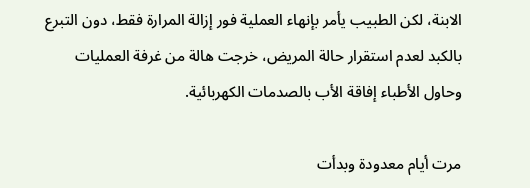الابنة، لكن الطبيب يأمر بإنهاء العملية فور إزالة المرارة فقط، دون التبرع بالكبد لعدم استقرار حالة المريض، خرجت هالة من غرفة العمليات وحاول الأطباء إفاقة الأب بالصدمات الكهربائية.

مرت أيام معدودة وبدأت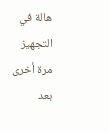هالة في التجهيز مرة أخرى بعد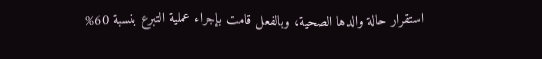استقرار حالة والدها الصحية، وبالفعل قامت بإجراء عملية التبرع بنسبة 60%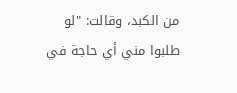من الكبد، وقالت: "لو طلبوا مني أي حاجة في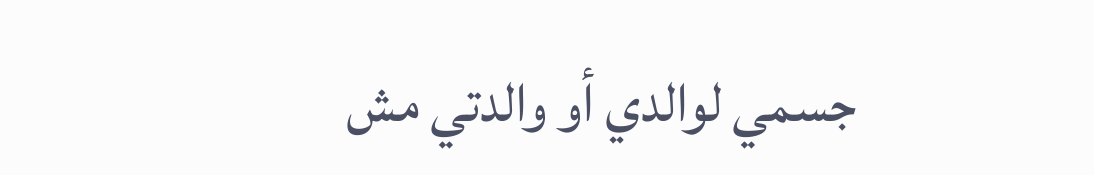جسمي لوالدي أو والدتي مش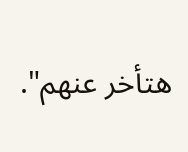هتأخر عنهم".